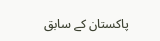پاکستان کے سابق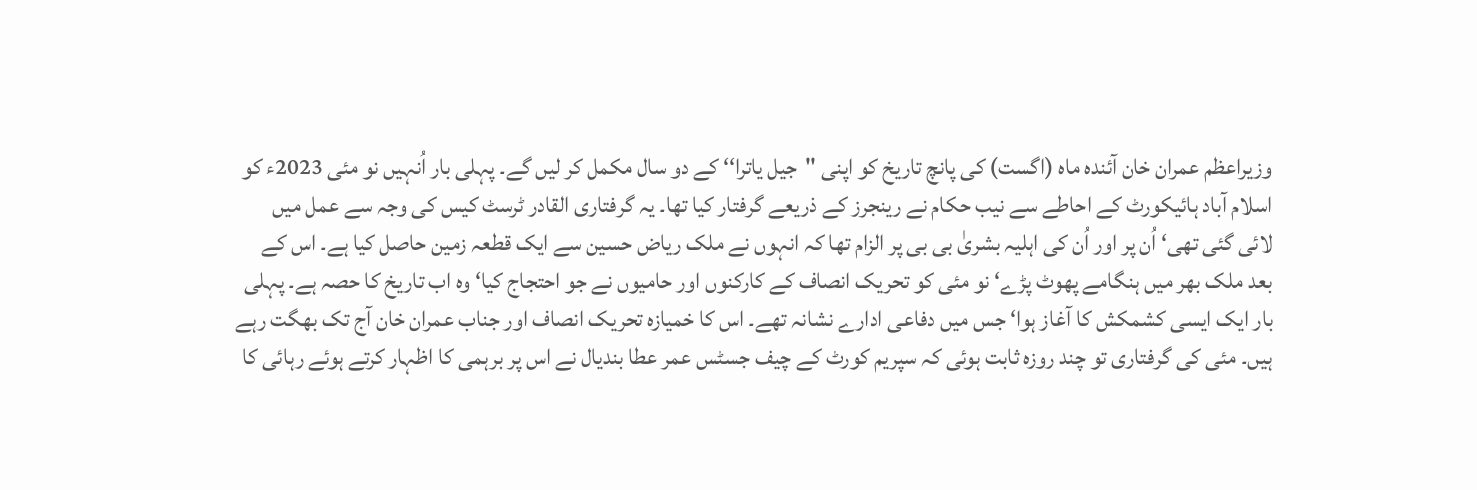وزیراعظم عمران خان آئندہ ماہ (اگست) کی پانچ تاریخ کو اپنی ''جیل یاترا‘‘ کے دو سال مکمل کر لیں گے۔ پہلی بار اُنہیں نو مئی 2023ء کو اسلام آباد ہائیکورٹ کے احاطے سے نیب حکام نے رینجرز کے ذریعے گرفتار کیا تھا۔ یہ گرفتاری القادر ٹرسٹ کیس کی وجہ سے عمل میں لائی گئی تھی‘ اُن پر اور اُن کی اہلیہ بشریٰ بی بی پر الزام تھا کہ انہوں نے ملک ریاض حسین سے ایک قطعہ زمین حاصل کیا ہے۔ اس کے بعد ملک بھر میں ہنگامے پھوٹ پڑے‘ نو مئی کو تحریک انصاف کے کارکنوں اور حامیوں نے جو احتجاج کیا‘ وہ اب تاریخ کا حصہ ہے۔ پہلی بار ایک ایسی کشمکش کا آغاز ہوا‘ جس میں دفاعی ادارے نشانہ تھے۔ اس کا خمیازہ تحریک انصاف اور جناب عمران خان آج تک بھگت رہے ہیں۔ مئی کی گرفتاری تو چند روزہ ثابت ہوئی کہ سپریم کورٹ کے چیف جسٹس عمر عطا بندیال نے اس پر برہمی کا اظہار کرتے ہوئے رہائی کا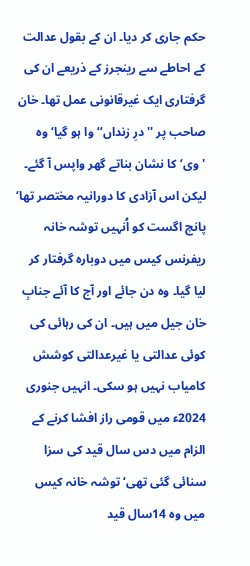حکم جاری کر دیا۔ ان کے بقول عدالت کے احاطے سے رینجرز کے ذریعے ان کی گرفتاری ایک غیرقانونی عمل تھا۔ خان صاحب پر ''درِ زنداں‘‘ وا ہو گیا‘ وہ 'وی‘ کا نشان بناتے گھر واپس آ گئے۔ لیکن اس آزادی کا دورانیہ مختصر تھا‘ پانچ اگست کو اُنہیں توشہ خانہ ریفرنس کیس میں دوبارہ گرفتار کر لیا گیا۔ وہ دن جائے اور آج کا آئے جنابِ خان جیل میں ہیں۔ ان کی رہائی کی کوئی عدالتی یا غیرعدالتی کوشش کامیاب نہیں ہو سکی۔ انہیں جنوری 2024ء میں قومی راز افشا کرنے کے الزام میں دس سال قید کی سزا سنائی گئی تھی‘ توشہ خانہ کیس میں وہ 14سال قید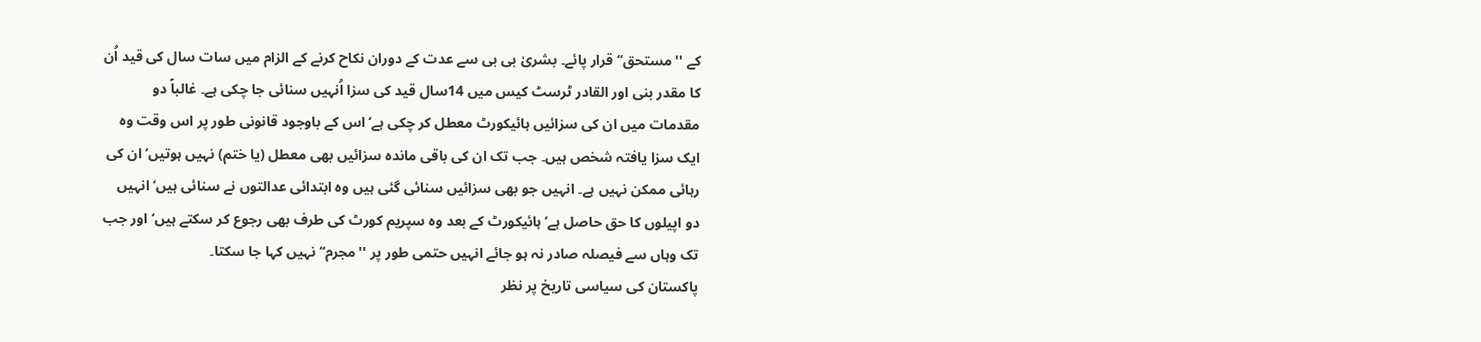کے ''مستحق‘‘ قرار پائے۔ بشریٰ بی بی سے عدت کے دوران نکاح کرنے کے الزام میں سات سال کی قید اُن کا مقدر بنی اور القادر ٹرسٹ کیس میں 14سال قید کی سزا اُنہیں سنائی جا چکی ہے۔ غالباً دو مقدمات میں ان کی سزائیں ہائیکورٹ معطل کر چکی ہے‘ اس کے باوجود قانونی طور پر اس وقت وہ ایک سزا یافتہ شخص ہیں۔ جب تک ان کی باقی ماندہ سزائیں بھی معطل (یا ختم) نہیں ہوتیں‘ ان کی رہائی ممکن نہیں ہے۔ انہیں جو بھی سزائیں سنائی گئی ہیں وہ ابتدائی عدالتوں نے سنائی ہیں‘ انہیں دو اپیلوں کا حق حاصل ہے‘ ہائیکورٹ کے بعد وہ سپریم کورٹ کی طرف بھی رجوع کر سکتے ہیں‘ اور جب تک وہاں سے فیصلہ صادر نہ ہو جائے انہیں حتمی طور پر ''مجرم‘‘ نہیں کہا جا سکتا۔
پاکستان کی سیاسی تاریخ پر نظر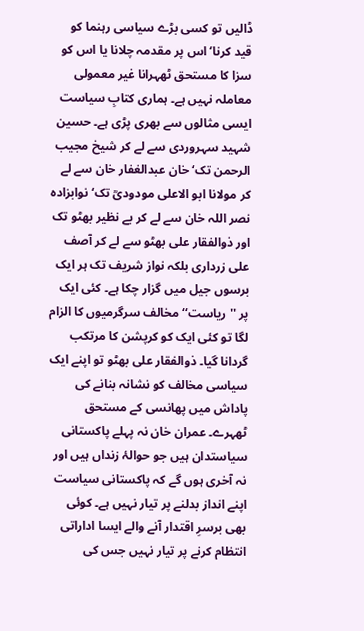ڈالیں تو کسی بڑے سیاسی رہنما کو قید کرنا‘ اس پر مقدمہ چلانا یا اس کو سزا کا مستحق ٹھہرانا غیر معمولی معاملہ نہیں ہے۔ ہماری کتابِ سیاست ایسی مثالوں سے بھری پڑی ہے۔ حسین شہید سہروردی سے لے کر شیخ مجیب الرحمن تک‘ خان عبدالغفار خان سے لے کر مولانا ابو الاعلی مودودیؒ تک‘ نوابزادہ نصر اللہ خان سے لے کر بے نظیر بھٹو تک اور ذوالفقار علی بھٹو سے لے کر آصف علی زرداری بلکہ نواز شریف تک ہر ایک برسوں جیل میں گزار چکا ہے۔ کئی ایک پر ''ریاست‘‘ مخالف سرگرمیوں کا الزام لگا تو کئی ایک کو کرپشن کا مرتکب گردانا گیا۔ ذوالفقار علی بھٹو تو اپنے ایک سیاسی مخالف کو نشانہ بنانے کی پاداش میں پھانسی کے مستحق ٹھہرے۔ عمران خان نہ پہلے پاکستانی سیاستدان ہیں جو حوالۂ زنداں ہیں اور نہ آخری ہوں گے کہ پاکستانی سیاست اپنے انداز بدلنے پر تیار نہیں ہے۔ کوئی بھی برسرِ اقتدار آنے والے ایسا اداراتی انتظام کرنے پر تیار نہیں جس کی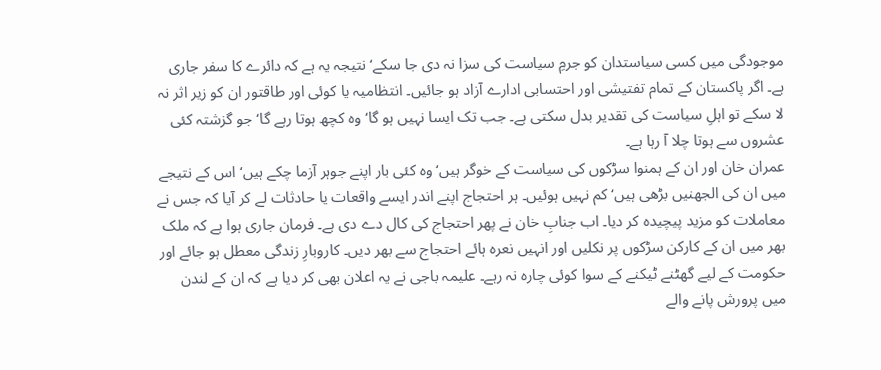موجودگی میں کسی سیاستدان کو جرمِ سیاست کی سزا نہ دی جا سکے‘ نتیجہ یہ ہے کہ دائرے کا سفر جاری ہے۔ اگر پاکستان کے تمام تفتیشی اور احتسابی ادارے آزاد ہو جائیں۔ انتظامیہ یا کوئی اور طاقتور ان کو زیر اثر نہ لا سکے تو اہلِ سیاست کی تقدیر بدل سکتی ہے۔ جب تک ایسا نہیں ہو گا‘ وہ کچھ ہوتا رہے گا‘ جو گزشتہ کئی عشروں سے ہوتا چلا آ رہا ہے۔
عمران خان اور ان کے ہمنوا سڑکوں کی سیاست کے خوگر ہیں‘ وہ کئی بار اپنے جوہر آزما چکے ہیں‘ اس کے نتیجے میں ان کی الجھنیں بڑھی ہیں‘ کم نہیں ہوئیں۔ ہر احتجاج اپنے اندر ایسے واقعات یا حادثات لے کر آیا کہ جس نے معاملات کو مزید پیچیدہ کر دیا۔ اب جنابِ خان نے پھر احتجاج کی کال دے دی ہے۔ فرمان جاری ہوا ہے کہ ملک بھر میں ان کے کارکن سڑکوں پر نکلیں اور انہیں نعرہ ہائے احتجاج سے بھر دیں۔ کاروبارِ زندگی معطل ہو جائے اور حکومت کے لیے گھٹنے ٹیکنے کے سوا کوئی چارہ نہ رہے۔ علیمہ باجی نے یہ اعلان بھی کر دیا ہے کہ ان کے لندن میں پرورش پانے والے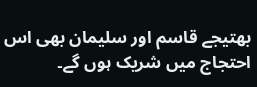بھتیجے قاسم اور سلیمان بھی اس احتجاج میں شریک ہوں گے۔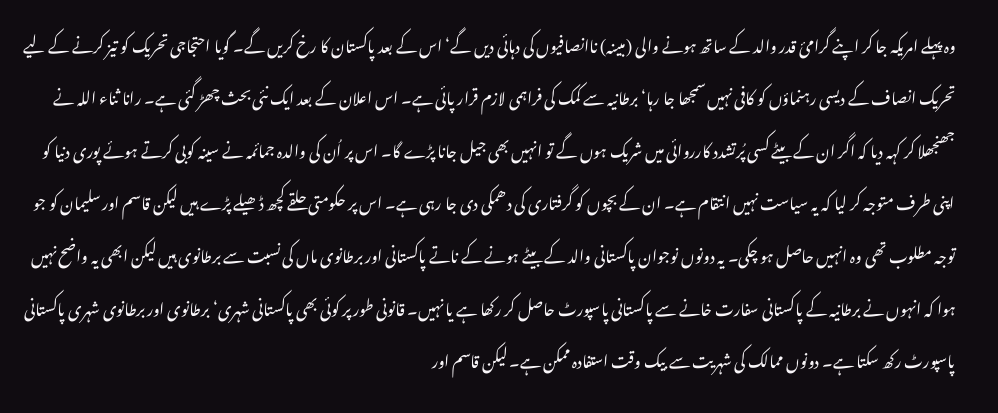وہ پہلے امریکہ جا کر اپنے گرامیٔ قدر والد کے ساتھ ہونے والی (مبینہ) ناانصافیوں کی دہائی دیں گے‘ اس کے بعد پاکستان کا رخ کریں گے۔ گویا احتجاجی تحریک کو تیز کرنے کے لیے تحریک انصاف کے دیسی رہنماؤں کو کافی نہیں سمجھا جا رہا‘ برطانیہ سے کمک کی فراہمی لازم قرار پائی ہے۔ اس اعلان کے بعد ایک نئی بحث چھڑ گئی ہے۔ رانا ثناء اللہ نے جھنجھلا کر کہہ دیا کہ اگر ان کے بیٹے کسی پُرتشدد کارروائی میں شریک ہوں گے تو انہیں بھی جیل جانا پڑے گا۔ اس پر اُن کی والدہ جمائمہ نے سینہ کوبی کرتے ہوئے پوری دنیا کو اپنی طرف متوجہ کر لیا کہ یہ سیاست نہیں انتقام ہے۔ ان کے بچوں کو گرفتاری کی دھمکی دی جا رہی ہے۔ اس پر حکومتی حلقے کچھ ڈھیلے پڑے ہیں لیکن قاسم اور سلیمان کو جو توجہ مطلوب تھی وہ انہیں حاصل ہو چکی۔ یہ دونوں نوجوان پاکستانی والد کے بیٹے ہونے کے ناتے پاکستانی اور برطانوی ماں کی نسبت سے برطانوی ہیں لیکن ابھی یہ واضح نہیں ہوا کہ انہوں نے برطانیہ کے پاکستانی سفارت خانے سے پاکستانی پاسپورٹ حاصل کر رکھا ہے یا نہیں۔ قانونی طور پر کوئی بھی پاکستانی شہری‘ برطانوی اور برطانوی شہری پاکستانی پاسپورٹ رکھ سکتا ہے۔ دونوں ممالک کی شہریت سے بیک وقت استفادہ ممکن ہے۔ لیکن قاسم اور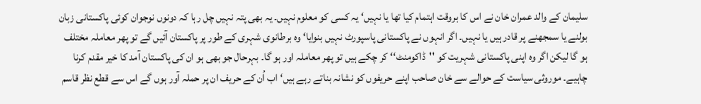سلیمان کے والد عمران خان نے اس کا بروقت اہتمام کیا تھا یا نہیں‘ یہ کسی کو معلوم نہیں۔ یہ بھی پتہ نہیں چل رہا کہ دونوں نوجوان کوئی پاکستانی زبان بولنے یا سمجھنے پر قادر ہیں یا نہیں۔ اگر انہوں نے پاکستانی پاسپورٹ نہیں بنوایا‘ وہ برطانوی شہری کے طور پر پاکستان آئیں گے تو پھر معاملہ مختلف ہو گا لیکن اگر وہ اپنی پاکستانی شہریت کو ''ڈاکومنٹ‘‘ کر چکے ہیں تو پھر معاملہ اور ہو گا۔ بہرحال جو بھی ہو ان کی پاکستان آمد کا خیر مقدم کرنا چاہیے۔ موروثی سیاست کے حوالے سے خان صاحب اپنے حریفوں کو نشانہ بناتے رہے ہیں‘ اب اُن کے حریف ان پر حملہ آور ہوں گے اس سے قطع نظر قاسم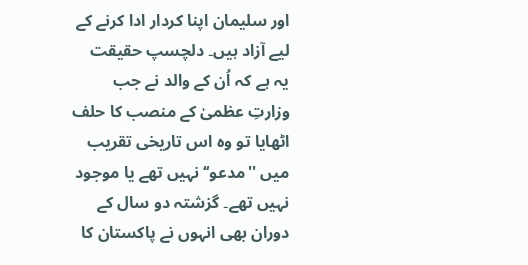اور سلیمان اپنا کردار ادا کرنے کے لیے آزاد ہیں۔ دلچسپ حقیقت یہ ہے کہ اُن کے والد نے جب وزارتِ عظمیٰ کے منصب کا حلف اٹھایا تو وہ اس تاریخی تقریب میں ''مدعو‘‘ نہیں تھے یا موجود نہیں تھے۔ گزشتہ دو سال کے دوران بھی انہوں نے پاکستان کا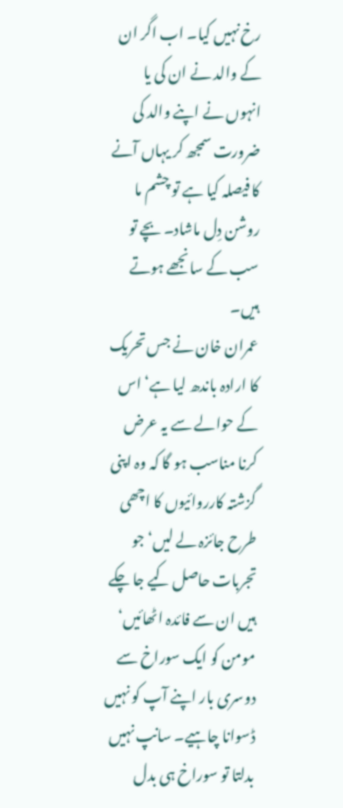رخ نہیں کیا۔ اب اگر ان کے والد نے ان کی یا انہوں نے اپنے والد کی ضرورت سمجھ کر یہاں آنے کا فیصلہ کیا ہے تو چشم ما روشن دِل ماشاد۔ بچے تو سب کے سانجھے ہوتے ہیں۔
عمران خان نے جس تحریک کا ارادہ باندھ لیا ہے‘ اس کے حوالے سے یہ عرض کرنا مناسب ہو گا کہ وہ اپنی گزشتہ کارروائیوں کا اچھی طرح جائزہ لے لیں‘ جو تجربات حاصل کیے جا چکے ہیں ان سے فائدہ اٹھائیں‘ مومن کو ایک سوراخ سے دوسری بار اپنے آپ کو نہیں ڈسوانا چاہیے۔ سانپ نہیں بدلتا تو سوراخ ہی بدل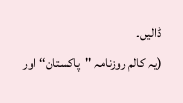ڈالیں۔
(یہ کالم روزنامہ ''پاکستان‘‘ اور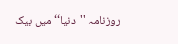روزنامہ ''دنیا‘‘ میں بیک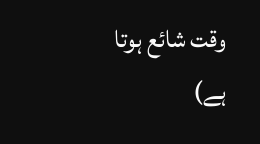وقت شائع ہوتا ہے)